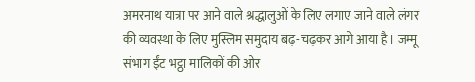अमरनाथ यात्रा पर आने वाले श्रद्धालुओं के लिए लगाए जाने वाले लंगर की व्यवस्था के लिए मुस्लिम समुदाय बढ़-चढ़कर आगे आया है। जम्मू संभाग ईंट भट्ठा मालिकों की ओर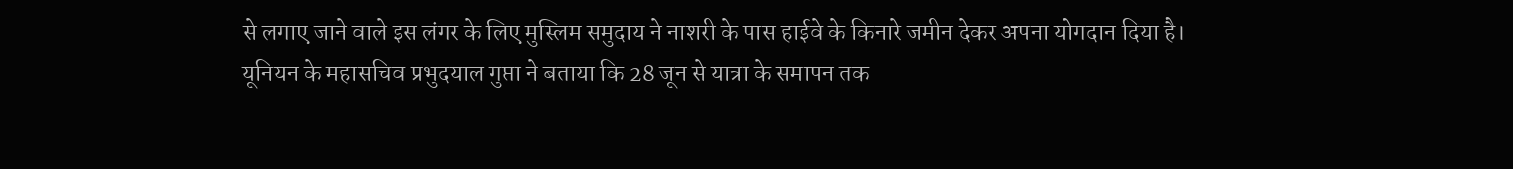से लगाए जाने वाले इस लंगर के लिए मुस्लिम समुदाय ने नाशरी के पास हाईवे के किनारे जमीन देकर अपना योगदान दिया है।
यूनियन के महासचिव प्रभुदयाल गुप्ता ने बताया कि 28 जून से यात्रा के समापन तक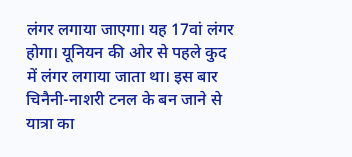लंगर लगाया जाएगा। यह 17वां लंगर होगा। यूनियन की ओर से पहले कुद में लंगर लगाया जाता था। इस बार चिनैनी-नाशरी टनल के बन जाने से यात्रा का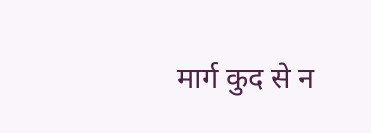मार्ग कुद से न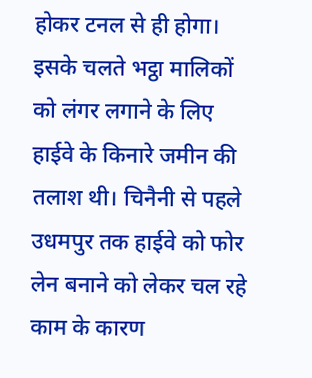होकर टनल से ही होगा। इसके चलते भट्ठा मालिकों को लंगर लगाने के लिए हाईवे के किनारे जमीन की तलाश थी। चिनैनी से पहले उधमपुर तक हाईवे को फोर लेन बनाने को लेकर चल रहे काम के कारण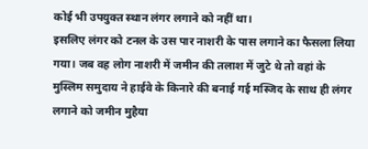कोई भी उपयुक्त स्थान लंगर लगाने को नहीं था।
इसलिए लंगर को टनल के उस पार नाशरी के पास लगाने का फैसला लिया गया। जब वह लोग नाशरी में जमीन की तलाश में जुटे थे तो वहां के मुस्लिम समुदाय ने हाईवे के किनारे की बनाई गई मस्जिद के साथ ही लंगर लगाने को जमीन मुहैया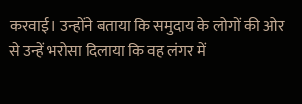करवाई। उन्होंने बताया कि समुदाय के लोगों की ओर से उन्हें भरोसा दिलाया कि वह लंगर में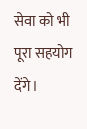सेवा को भी पूरा सहयोग देंगे।